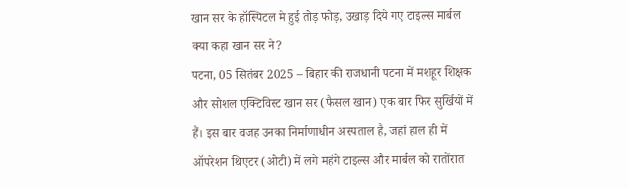खान सर के हॉस्पिटल मे हुई तोड़ फोड़, उखाड़ दिये गए टाइल्स मार्बल क्या कहा खान सर ने?
पटना, 05 सितंबर 2025 – बिहार की राजधानी पटना में मशहूर शिक्षक और सोशल एक्टिविस्ट खान सर (फैसल खान) एक बार फिर सुर्खियों में हैं। इस बार वजह उनका निर्माणाधीन अस्पताल है, जहां हाल ही में ऑपरेशन थिएटर (ओटी) में लगे महंगे टाइल्स और मार्बल को रातोंरात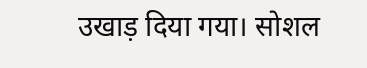उखाड़ दिया गया। सोशल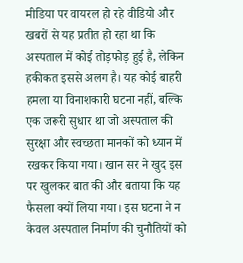मीडिया पर वायरल हो रहे वीडियो और खबरों से यह प्रतीत हो रहा था कि अस्पताल में कोई तोड़फोड़ हुई है, लेकिन हकीकत इससे अलग है। यह कोई बाहरी हमला या विनाशकारी घटना नहीं, बल्कि एक जरूरी सुधार था जो अस्पताल की सुरक्षा और स्वच्छता मानकों को ध्यान में रखकर किया गया। खान सर ने खुद इस पर खुलकर बात की और बताया कि यह फैसला क्यों लिया गया। इस घटना ने न केवल अस्पताल निर्माण की चुनौतियों को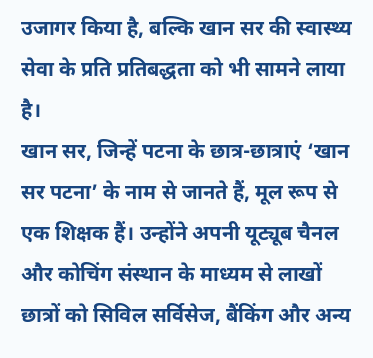उजागर किया है, बल्कि खान सर की स्वास्थ्य सेवा के प्रति प्रतिबद्धता को भी सामने लाया है।
खान सर, जिन्हें पटना के छात्र-छात्राएं ‘खान सर पटना’ के नाम से जानते हैं, मूल रूप से एक शिक्षक हैं। उन्होंने अपनी यूट्यूब चैनल और कोचिंग संस्थान के माध्यम से लाखों छात्रों को सिविल सर्विसेज, बैंकिंग और अन्य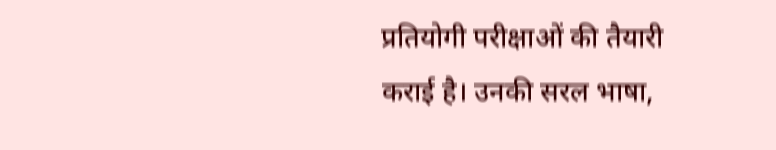प्रतियोगी परीक्षाओं की तैयारी कराई है। उनकी सरल भाषा,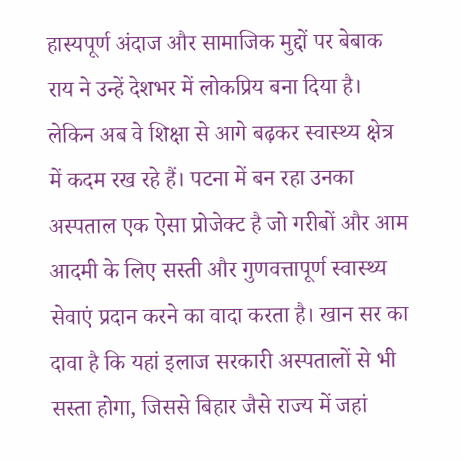हास्यपूर्ण अंदाज और सामाजिक मुद्दों पर बेबाक राय ने उन्हें देशभर में लोकप्रिय बना दिया है। लेकिन अब वे शिक्षा से आगे बढ़कर स्वास्थ्य क्षेत्र में कदम रख रहे हैं। पटना में बन रहा उनका अस्पताल एक ऐसा प्रोजेक्ट है जो गरीबों और आम आदमी के लिए सस्ती और गुणवत्तापूर्ण स्वास्थ्य सेवाएं प्रदान करने का वादा करता है। खान सर का दावा है कि यहां इलाज सरकारी अस्पतालों से भी सस्ता होगा, जिससे बिहार जैसे राज्य में जहां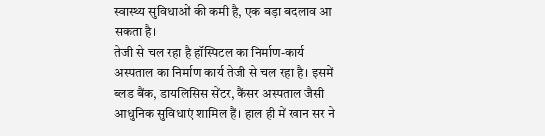स्वास्थ्य सुविधाओं की कमी है, एक बड़ा बदलाव आ सकता है।
तेजी से चल रहा है हॉस्पिटल का निर्माण-कार्य
अस्पताल का निर्माण कार्य तेजी से चल रहा है। इसमें ब्लड बैंक, डायलिसिस सेंटर, कैंसर अस्पताल जैसी आधुनिक सुविधाएं शामिल हैं। हाल ही में खान सर ने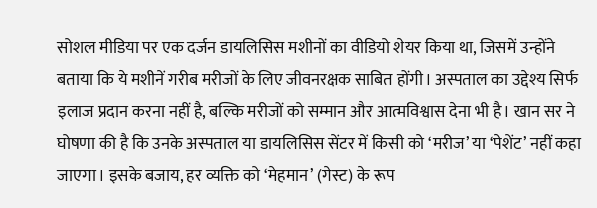सोशल मीडिया पर एक दर्जन डायलिसिस मशीनों का वीडियो शेयर किया था, जिसमें उन्होंने बताया कि ये मशीनें गरीब मरीजों के लिए जीवनरक्षक साबित होंगी। अस्पताल का उद्देश्य सिर्फ इलाज प्रदान करना नहीं है, बल्कि मरीजों को सम्मान और आत्मविश्वास देना भी है। खान सर ने घोषणा की है कि उनके अस्पताल या डायलिसिस सेंटर में किसी को ‘मरीज’ या ‘पेशेंट’ नहीं कहा जाएगा। इसके बजाय, हर व्यक्ति को ‘मेहमान’ (गेस्ट) के रूप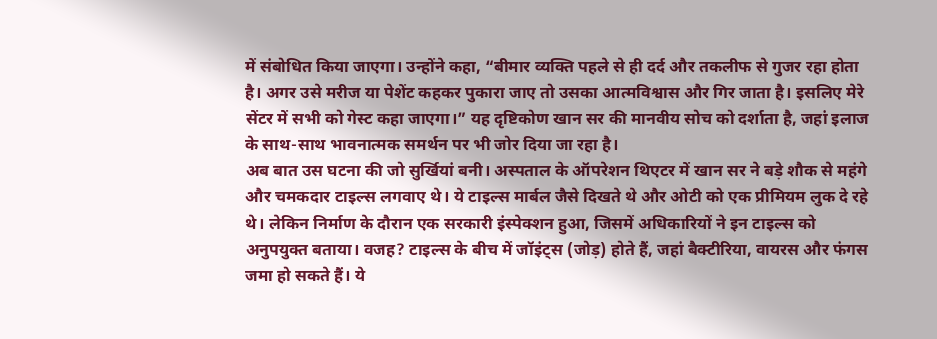में संबोधित किया जाएगा। उन्होंने कहा, “बीमार व्यक्ति पहले से ही दर्द और तकलीफ से गुजर रहा होता है। अगर उसे मरीज या पेशेंट कहकर पुकारा जाए तो उसका आत्मविश्वास और गिर जाता है। इसलिए मेरे सेंटर में सभी को गेस्ट कहा जाएगा।” यह दृष्टिकोण खान सर की मानवीय सोच को दर्शाता है, जहां इलाज के साथ-साथ भावनात्मक समर्थन पर भी जोर दिया जा रहा है।
अब बात उस घटना की जो सुर्खियां बनी। अस्पताल के ऑपरेशन थिएटर में खान सर ने बड़े शौक से महंगे और चमकदार टाइल्स लगवाए थे। ये टाइल्स मार्बल जैसे दिखते थे और ओटी को एक प्रीमियम लुक दे रहे थे। लेकिन निर्माण के दौरान एक सरकारी इंस्पेक्शन हुआ, जिसमें अधिकारियों ने इन टाइल्स को अनुपयुक्त बताया। वजह? टाइल्स के बीच में जॉइंट्स (जोड़) होते हैं, जहां बैक्टीरिया, वायरस और फंगस जमा हो सकते हैं। ये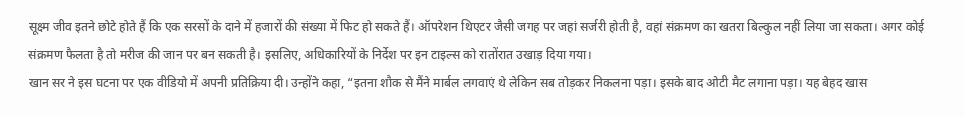सूक्ष्म जीव इतने छोटे होते हैं कि एक सरसों के दाने में हजारों की संख्या में फिट हो सकते हैं। ऑपरेशन थिएटर जैसी जगह पर जहां सर्जरी होती है, वहां संक्रमण का खतरा बिल्कुल नहीं लिया जा सकता। अगर कोई संक्रमण फैलता है तो मरीज की जान पर बन सकती है। इसलिए, अधिकारियों के निर्देश पर इन टाइल्स को रातोंरात उखाड़ दिया गया।
खान सर ने इस घटना पर एक वीडियो में अपनी प्रतिक्रिया दी। उन्होंने कहा, “इतना शौक से मैंने मार्बल लगवाएं थे लेकिन सब तोड़कर निकलना पड़ा। इसके बाद ओटी मैट लगाना पड़ा। यह बेहद खास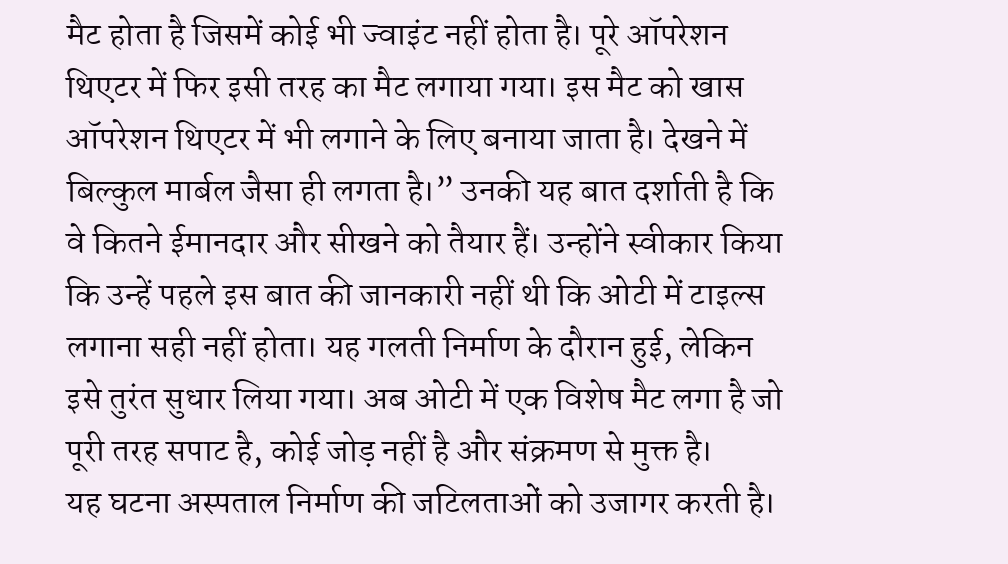मैट होता है जिसमें कोई भी ज्वाइंट नहीं होता है। पूरे ऑपरेशन थिएटर में फिर इसी तरह का मैट लगाया गया। इस मैट को खास ऑपरेशन थिएटर में भी लगाने के लिए बनाया जाता है। देखने में बिल्कुल मार्बल जैसा ही लगता है।” उनकी यह बात दर्शाती है कि वे कितने ईमानदार और सीखने को तैयार हैं। उन्होंने स्वीकार किया कि उन्हें पहले इस बात की जानकारी नहीं थी कि ओटी में टाइल्स लगाना सही नहीं होता। यह गलती निर्माण के दौरान हुई, लेकिन इसे तुरंत सुधार लिया गया। अब ओटी में एक विशेष मैट लगा है जो पूरी तरह सपाट है, कोई जोड़ नहीं है और संक्रमण से मुक्त है।
यह घटना अस्पताल निर्माण की जटिलताओं को उजागर करती है।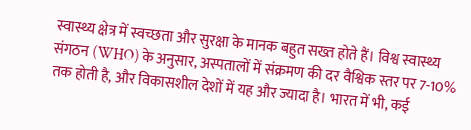स्वास्थ्य क्षेत्र में स्वच्छता और सुरक्षा के मानक बहुत सख्त होते हैं। विश्व स्वास्थ्य संगठन (WHO) के अनुसार, अस्पतालों में संक्रमण की दर वैश्विक स्तर पर 7-10% तक होती है, और विकासशील देशों में यह और ज्यादा है। भारत में भी, कई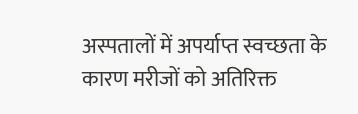अस्पतालों में अपर्याप्त स्वच्छता के कारण मरीजों को अतिरिक्त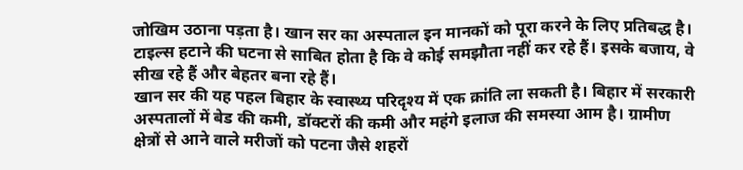जोखिम उठाना पड़ता है। खान सर का अस्पताल इन मानकों को पूरा करने के लिए प्रतिबद्ध है। टाइल्स हटाने की घटना से साबित होता है कि वे कोई समझौता नहीं कर रहे हैं। इसके बजाय, वे सीख रहे हैं और बेहतर बना रहे हैं।
खान सर की यह पहल बिहार के स्वास्थ्य परिदृश्य में एक क्रांति ला सकती है। बिहार में सरकारी अस्पतालों में बेड की कमी, डॉक्टरों की कमी और महंगे इलाज की समस्या आम है। ग्रामीण क्षेत्रों से आने वाले मरीजों को पटना जैसे शहरों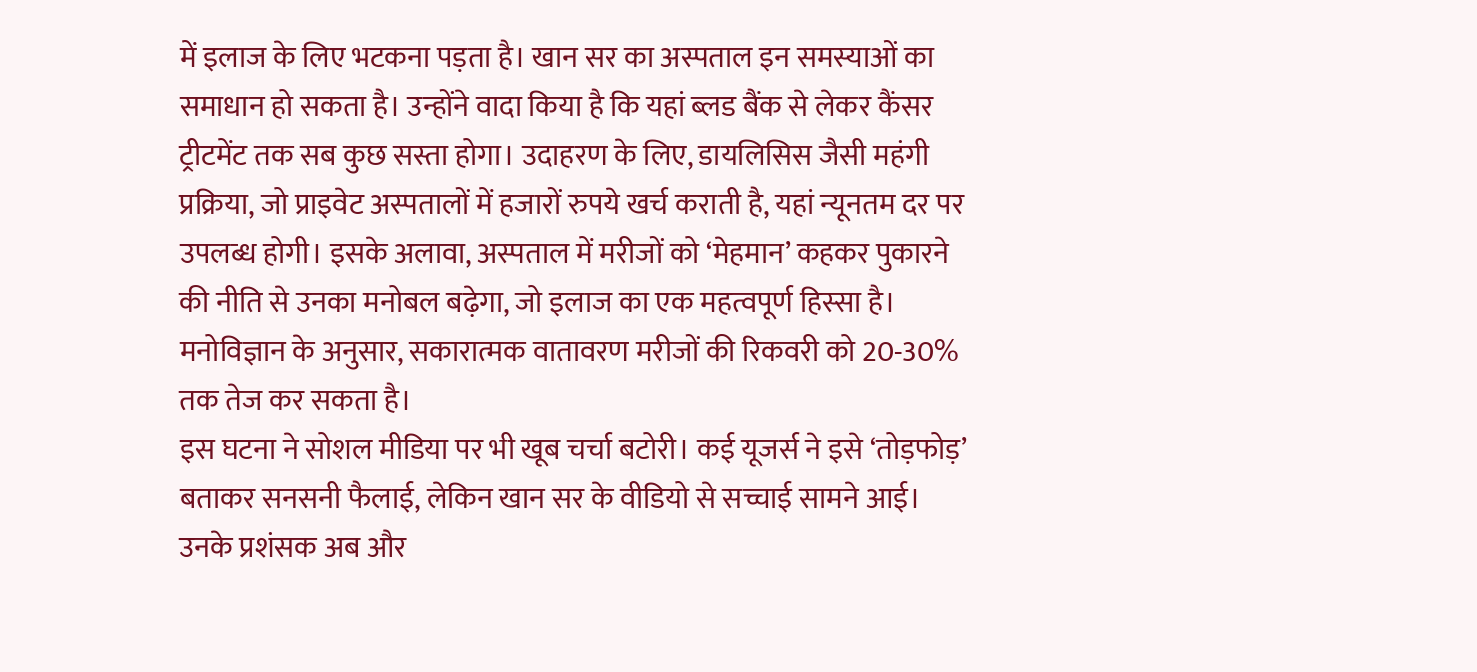में इलाज के लिए भटकना पड़ता है। खान सर का अस्पताल इन समस्याओं का समाधान हो सकता है। उन्होंने वादा किया है कि यहां ब्लड बैंक से लेकर कैंसर ट्रीटमेंट तक सब कुछ सस्ता होगा। उदाहरण के लिए, डायलिसिस जैसी महंगी प्रक्रिया, जो प्राइवेट अस्पतालों में हजारों रुपये खर्च कराती है, यहां न्यूनतम दर पर उपलब्ध होगी। इसके अलावा, अस्पताल में मरीजों को ‘मेहमान’ कहकर पुकारने की नीति से उनका मनोबल बढ़ेगा, जो इलाज का एक महत्वपूर्ण हिस्सा है। मनोविज्ञान के अनुसार, सकारात्मक वातावरण मरीजों की रिकवरी को 20-30% तक तेज कर सकता है।
इस घटना ने सोशल मीडिया पर भी खूब चर्चा बटोरी। कई यूजर्स ने इसे ‘तोड़फोड़’ बताकर सनसनी फैलाई, लेकिन खान सर के वीडियो से सच्चाई सामने आई। उनके प्रशंसक अब और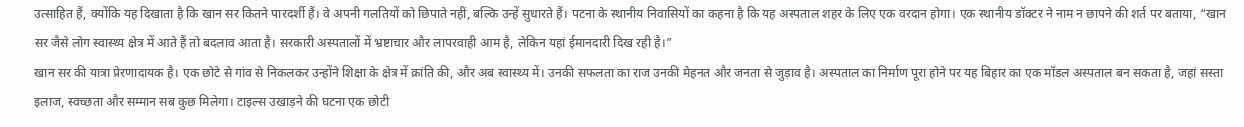उत्साहित हैं, क्योंकि यह दिखाता है कि खान सर कितने पारदर्शी हैं। वे अपनी गलतियों को छिपाते नहीं, बल्कि उन्हें सुधारते हैं। पटना के स्थानीय निवासियों का कहना है कि यह अस्पताल शहर के लिए एक वरदान होगा। एक स्थानीय डॉक्टर ने नाम न छापने की शर्त पर बताया, “खान सर जैसे लोग स्वास्थ्य क्षेत्र में आते हैं तो बदलाव आता है। सरकारी अस्पतालों में भ्रष्टाचार और लापरवाही आम है, लेकिन यहां ईमानदारी दिख रही है।”
खान सर की यात्रा प्रेरणादायक है। एक छोटे से गांव से निकलकर उन्होंने शिक्षा के क्षेत्र में क्रांति की, और अब स्वास्थ्य में। उनकी सफलता का राज उनकी मेहनत और जनता से जुड़ाव है। अस्पताल का निर्माण पूरा होने पर यह बिहार का एक मॉडल अस्पताल बन सकता है, जहां सस्ता इलाज, स्वच्छता और सम्मान सब कुछ मिलेगा। टाइल्स उखाड़ने की घटना एक छोटी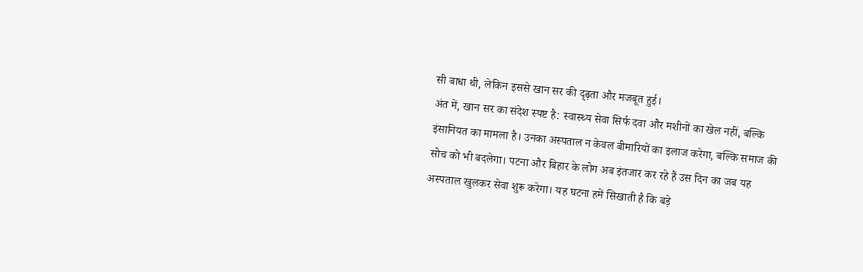सी बाधा थी, लेकिन इससे खान सर की दृढ़ता और मजबूत हुई।
अंत में, खान सर का संदेश स्पष्ट है: स्वास्थ्य सेवा सिर्फ दवा और मशीनों का खेल नहीं, बल्कि इंसानियत का मामला है। उनका अस्पताल न केवल बीमारियों का इलाज करेगा, बल्कि समाज की सोच को भी बदलेगा। पटना और बिहार के लोग अब इंतजार कर रहे हैं उस दिन का जब यह अस्पताल खुलकर सेवा शुरू करेगा। यह घटना हमें सिखाती है कि बड़े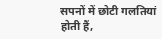सपनों में छोटी गलतियां होती हैं,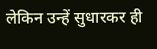लेकिन उन्हें सुधारकर ही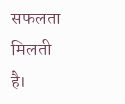सफलता मिलती है।